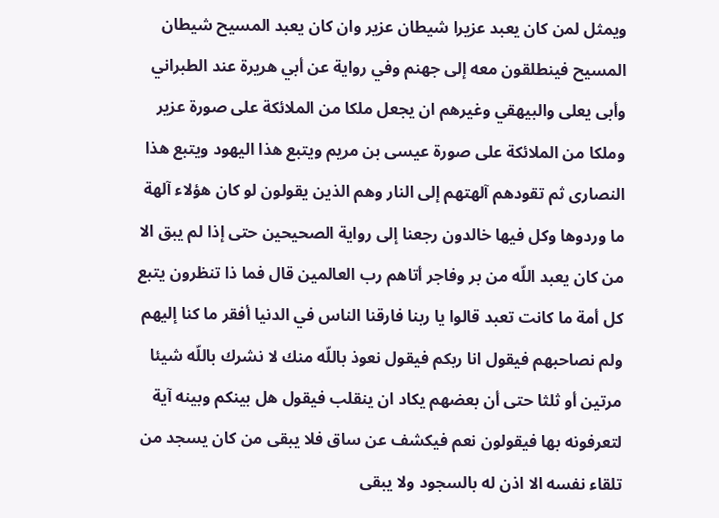ويمثل لمن كان يعبد عزيرا شيطان عزير وان كان يعبد المسيح شيطان المسيح فينطلقون معه إلى جهنم وفي رواية عن أبي هريرة عند الطبراني وأبى يعلى والبيهقي وغيرهم ان يجعل ملكا من الملائكة على صورة عزير وملكا من الملائكة على صورة عيسى بن مريم ويتبع هذا اليهود ويتبع هذا النصارى ثم تقودهم آلهتهم إلى النار وهم الذين يقولون لو كان هؤلاء آلهة ما وردوها وكل فيها خالدون رجعنا إلى رواية الصحيحين حتى إذا لم يبق الا من كان يعبد اللّه من بر وفاجر أتاهم رب العالمين قال فما ذا تنظرون يتبع كل أمة ما كانت تعبد قالوا يا ربنا فارقنا الناس في الدنيا أفقر ما كنا إليهم ولم نصاحبهم فيقول انا ربكم فيقول نعوذ باللّه منك لا نشرك باللّه شيئا مرتين أو ثلثا حتى أن بعضهم يكاد ان ينقلب فيقول هل بينكم وبينه آية لتعرفونه بها فيقولون نعم فيكشف عن ساق فلا يبقى من كان يسجد من تلقاء نفسه الا اذن له بالسجود ولا يبقى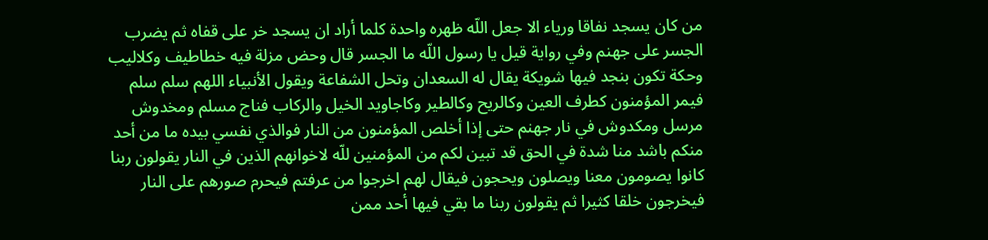من كان يسجد نفاقا ورياء الا جعل اللّه ظهره واحدة كلما أراد ان يسجد خر على قفاه ثم يضرب الجسر على جهنم وفي رواية قيل يا رسول اللّه ما الجسر قال وحض مزلة فيه خطاطيف وكلاليب وحكة تكون بنجد فيها شويكة يقال له السعدان وتحل الشفاعة ويقول الأنبياء اللهم سلم سلم فيمر المؤمنون كطرف العين وكالريح وكالطير وكاجاويد الخيل والركاب فناج مسلم ومخدوش مرسل ومكدوش في نار جهنم حتى إذا أخلص المؤمنون من النار فوالذي نفسي بيده ما من أحد منكم باشد منا شدة في الحق قد تبين لكم من المؤمنين للّه لاخوانهم الذين في النار يقولون ربنا كانوا يصومون معنا ويصلون ويحجون فيقال لهم اخرجوا من عرفتم فيحرم صورهم على النار فيخرجون خلقا كثيرا ثم يقولون ربنا ما بقي فيها أحد ممن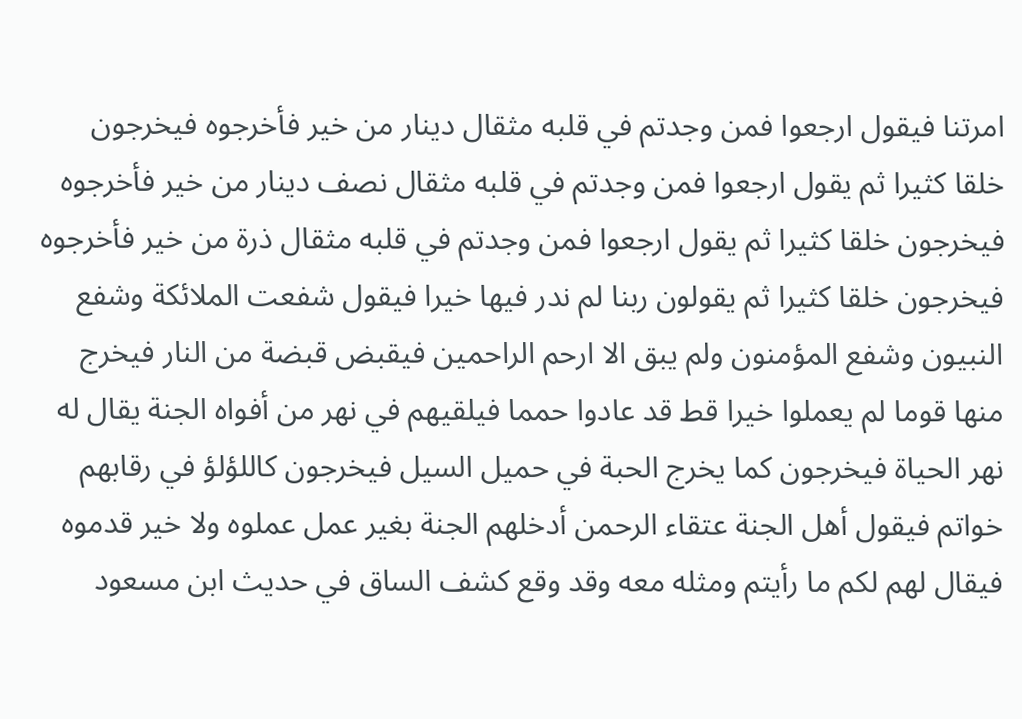امرتنا فيقول ارجعوا فمن وجدتم في قلبه مثقال دينار من خير فأخرجوه فيخرجون خلقا كثيرا ثم يقول ارجعوا فمن وجدتم في قلبه مثقال نصف دينار من خير فأخرجوه فيخرجون خلقا كثيرا ثم يقول ارجعوا فمن وجدتم في قلبه مثقال ذرة من خير فأخرجوه فيخرجون خلقا كثيرا ثم يقولون ربنا لم ندر فيها خيرا فيقول شفعت الملائكة وشفع النبيون وشفع المؤمنون ولم يبق الا ارحم الراحمين فيقبض قبضة من النار فيخرج منها قوما لم يعملوا خيرا قط قد عادوا حمما فيلقيهم في نهر من أفواه الجنة يقال له نهر الحياة فيخرجون كما يخرج الحبة في حميل السيل فيخرجون كاللؤلؤ في رقابهم خواتم فيقول أهل الجنة عتقاء الرحمن أدخلهم الجنة بغير عمل عملوه ولا خير قدموه فيقال لهم لكم ما رأيتم ومثله معه وقد وقع كشف الساق في حديث ابن مسعود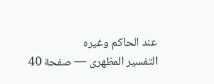عند الحاكم وغيره
التفسير المظهرى — صفحة 40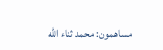مساهمون: محمد ثناء الله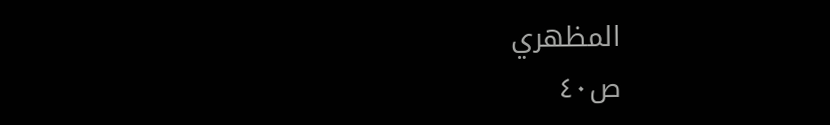المظهري
ص٤٠